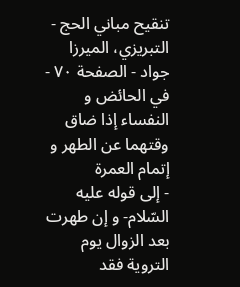تنقيح مباني الحج - التبريزي، الميرزا جواد - الصفحة ٧٠ - في الحائض و النفساء إذا ضاق وقتهما عن الطهر و إتمام العمرة
- إلى قوله عليه السّلام- و إن طهرت بعد الزوال يوم التروية فقد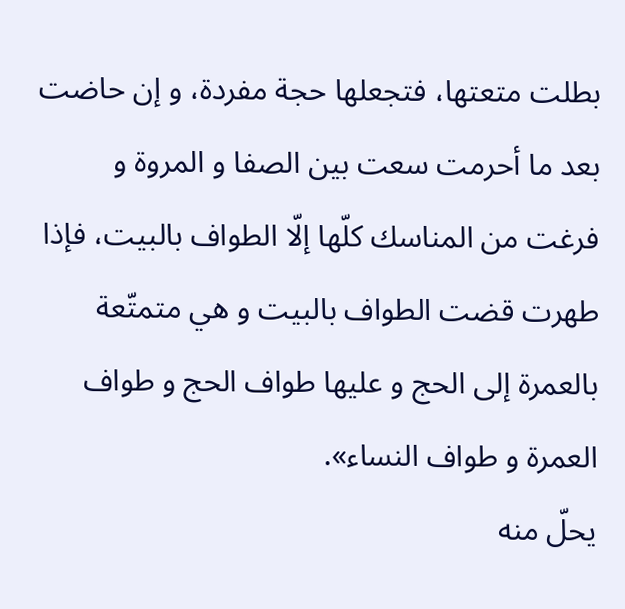بطلت متعتها، فتجعلها حجة مفردة، و إن حاضت بعد ما أحرمت سعت بين الصفا و المروة و فرغت من المناسك كلّها إلّا الطواف بالبيت، فإذا طهرت قضت الطواف بالبيت و هي متمتّعة بالعمرة إلى الحج و عليها طواف الحج و طواف العمرة و طواف النساء».
يحلّ منه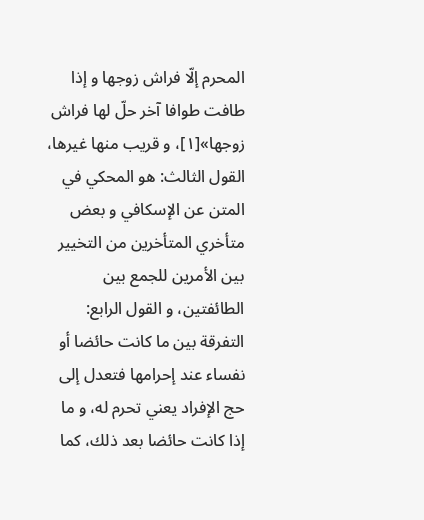المحرم إلّا فراش زوجها و إذا طافت طوافا آخر حلّ لها فراش زوجها»[١]، و قريب منها غيرها، القول الثالث: هو المحكي في المتن عن الإسكافي و بعض متأخري المتأخرين من التخيير بين الأمرين للجمع بين الطائفتين، و القول الرابع:
التفرقة بين ما كانت حائضا أو نفساء عند إحرامها فتعدل إلى حج الإفراد يعني تحرم له، و ما إذا كانت حائضا بعد ذلك، كما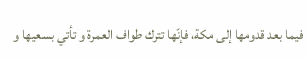فيما بعد قدومها إلى مكة، فإنّها تترك طواف العمرة و تأتي بسعيها و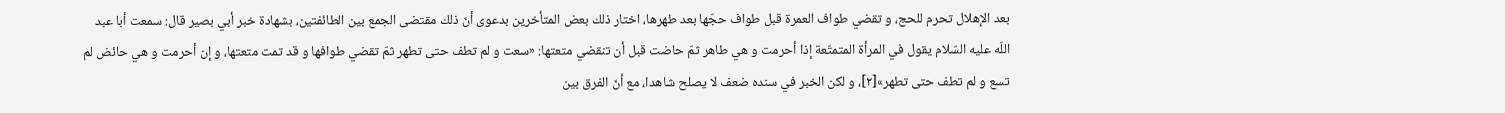بعد الإهلال تحرم للحج، و تقضي طواف العمرة قبل طواف حجّها بعد طهرها، اختار ذلك بعض المتأخرين بدعوى أنّ ذلك مقتضى الجمع بين الطائفتين، بشهادة خبر أبي بصير قال: سمعت أبا عبد اللّه عليه السّلام يقول في المرأة المتمتّعة إذا أحرمت و هي طاهر ثمّ حاضت قبل أن تنقضي متعتها: «سعت و لم تطف حتى تطهر ثمّ تقضي طوافها و قد تمت متعتها، و إن أحرمت و هي حائض لم تسع و لم تطف حتى تطهر»[٢]، و لكن الخبر في سنده ضعف لا يصلح شاهدا، مع أنّ الفرق بين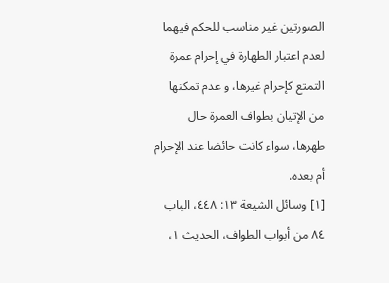الصورتين غير مناسب للحكم فيهما لعدم اعتبار الطهارة في إحرام عمرة التمتع كإحرام غيرها، و عدم تمكنها من الإتيان بطواف العمرة حال طهرها، سواء كانت حائضا عند الإحرام أم بعده.
[١] وسائل الشيعة ١٣: ٤٤٨، الباب ٨٤ من أبواب الطواف، الحديث ١،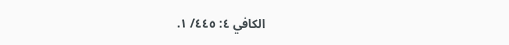الكافي ٤: ٤٤٥/ ١.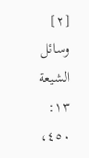[٢] وسائل الشيعة ١٣: ٤٥٠،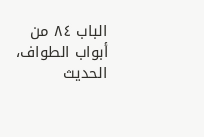الباب ٨٤ من أبواب الطواف، الحديث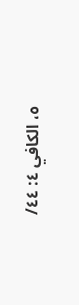٥، الكافي ٤: ٤٤/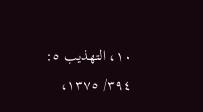١٠، التهذيب ٥:
٣٩٤/ ١٣٧٥،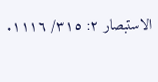الاستبصار ٢: ٣١٥/ ١١١٦.